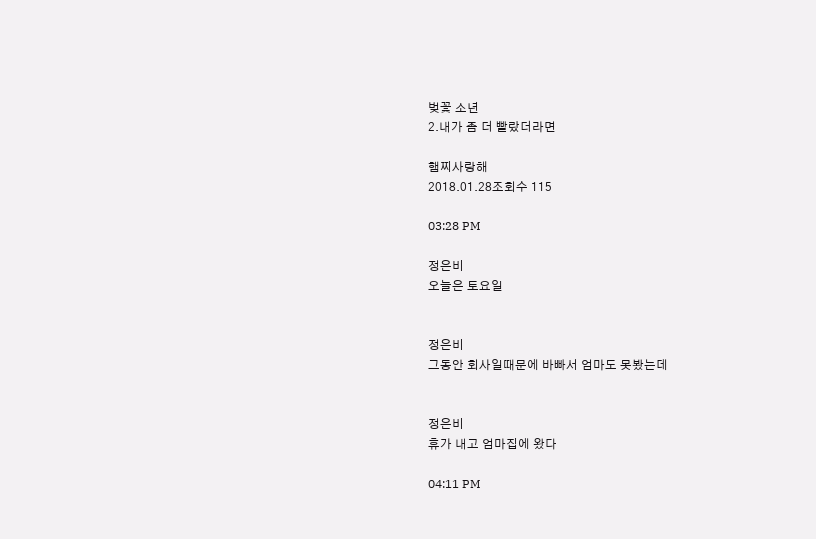벚꽃 소년
2.내가 좀 더 빨랐더라면

햄찌사랑해
2018.01.28조회수 115

03:28 PM

정은비
오늘은 토요일


정은비
그동안 회사일때문에 바빠서 엄마도 못봤는데


정은비
휴가 내고 엄마집에 왔다

04:11 PM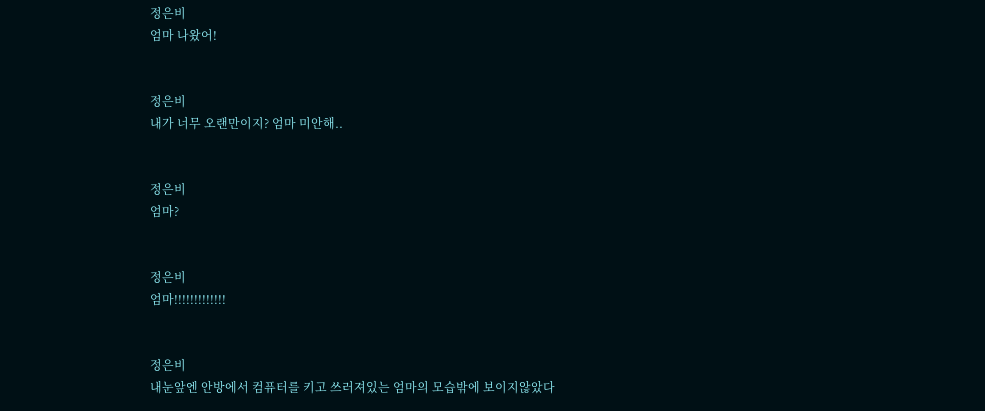정은비
엄마 나왔어!


정은비
내가 너무 오랜만이지? 엄마 미안해..


정은비
엄마?


정은비
엄마!!!!!!!!!!!!!


정은비
내눈앞엔 안방에서 컴퓨터를 키고 쓰러져있는 엄마의 모습밖에 보이지않았다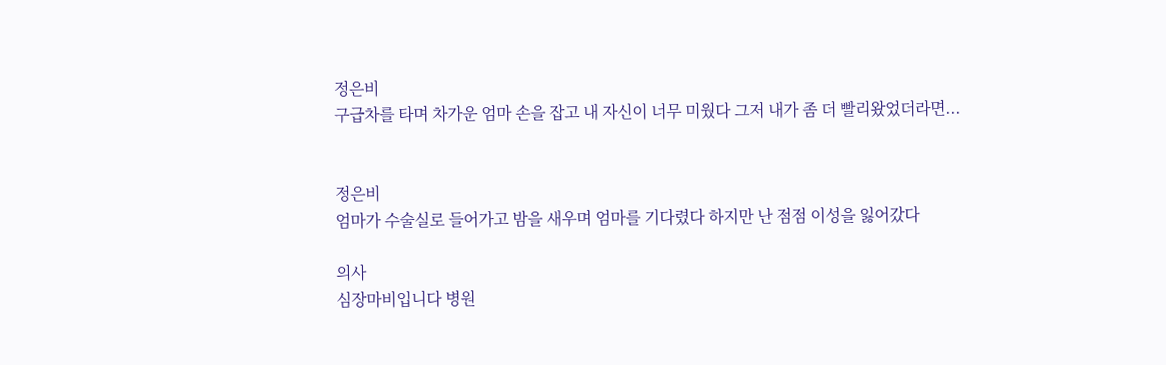정은비
구급차를 타며 차가운 엄마 손을 잡고 내 자신이 너무 미웠다 그저 내가 좀 더 빨리왔었더라면...


정은비
엄마가 수술실로 들어가고 밤을 새우며 엄마를 기다렸다 하지만 난 점점 이성을 잃어갔다

의사
심장마비입니다 병원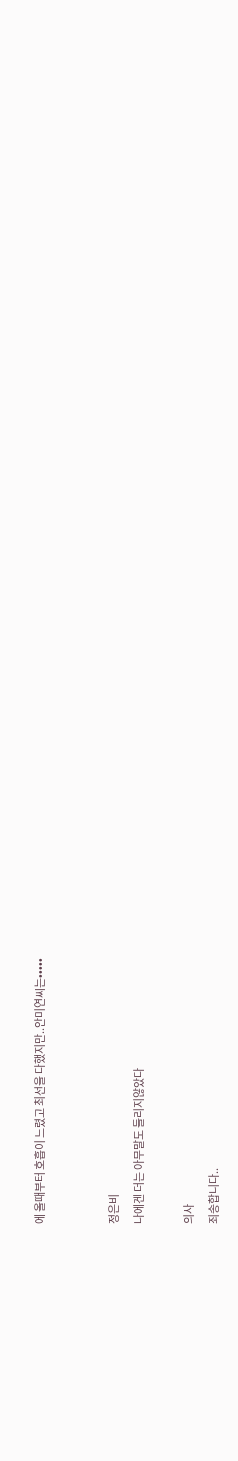에 올때부터 호흡이 느렸고 최선을 다했지만..안미연씨는•••••


정은비
나에겐 더는 아무말도 들리지않았다

의사
죄송합니다..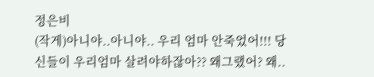정은비
(작게)아니야..아니야.. 우리 엄마 안죽었어!!! 당신들이 우리엄마 살려야하잖아?? 왜그랬어? 왜..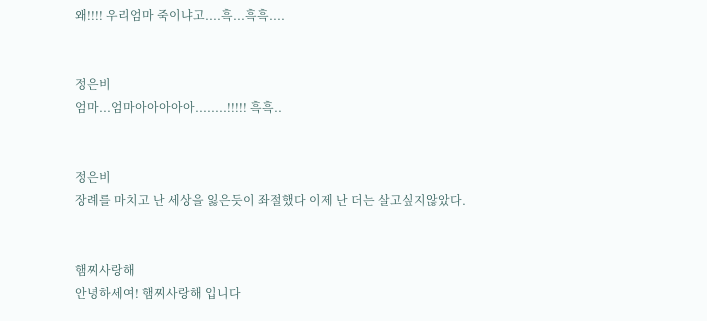왜!!!! 우리엄마 죽이냐고....흑...흑흑....


정은비
엄마...엄마아아아아아........!!!!! 흑흑..


정은비
장례를 마치고 난 세상을 잃은듯이 좌절했다 이제 난 더는 살고싶지않았다.


햄찌사랑해
안녕하세여! 햄찌사랑해 입니다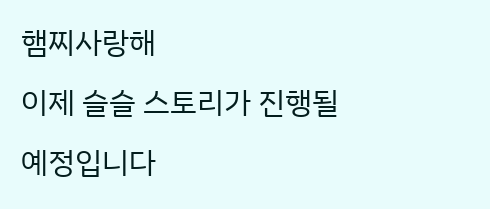햄찌사랑해
이제 슬슬 스토리가 진행될 예정입니다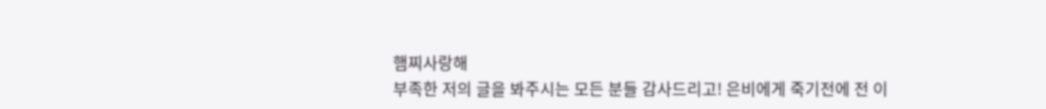햄찌사랑해
부족한 저의 글을 봐주시는 모든 분들 감사드리고! 은비에게 죽기전에 전 이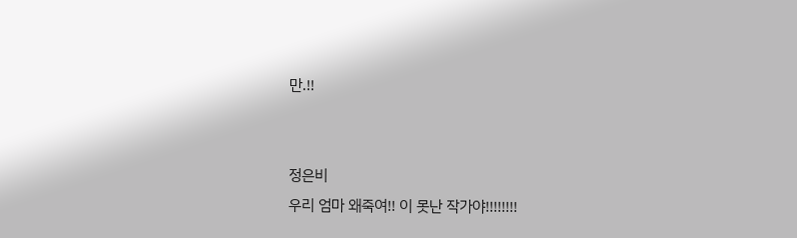만.!!


정은비
우리 엄마 왜죽여!! 이 못난 작가야!!!!!!!!